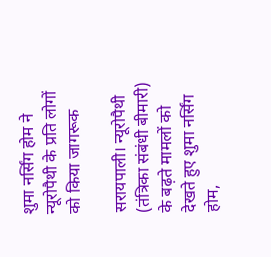शुमा नर्सिंग होम ने न्यूरोपैथी के प्रति लोगों को किया जागरूक

सरायपाली। न्यूरोपैथी (तंत्रिका संबंधी बीमारी) के बढ़ते मामलों को देखते हुए शुमा नर्सिंग होम,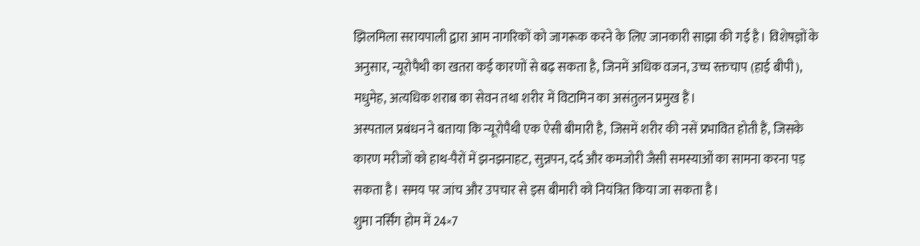झिलमिला सरायपाली द्वारा आम नागरिकों को जागरूक करने के लिए जानकारी साझा की गई है। विशेषज्ञों के अनुसार, न्यूरोपैथी का खतरा कई कारणों से बढ़ सकता है, जिनमें अधिक वजन, उच्च रक्तचाप (हाई बीपी), मधुमेह, अत्यधिक शराब का सेवन तथा शरीर में विटामिन का असंतुलन प्रमुख हैं।
अस्पताल प्रबंधन ने बताया कि न्यूरोपैथी एक ऐसी बीमारी है, जिसमें शरीर की नसें प्रभावित होती हैं, जिसके कारण मरीजों को हाथ-पैरों में झनझनाहट, सुन्नपन, दर्द और कमजोरी जैसी समस्याओं का सामना करना पड़ सकता है। समय पर जांच और उपचार से इस बीमारी को नियंत्रित किया जा सकता है।
शुमा नर्सिंग होम में 24×7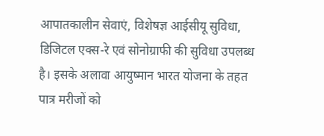आपातकालीन सेवाएं, विशेषज्ञ आईसीयू सुविधा, डिजिटल एक्स-रे एवं सोनोग्राफी की सुविधा उपलब्ध है। इसके अलावा आयुष्मान भारत योजना के तहत पात्र मरीजों को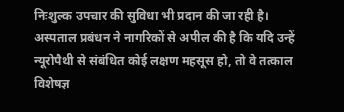निःशुल्क उपचार की सुविधा भी प्रदान की जा रही है।
अस्पताल प्रबंधन ने नागरिकों से अपील की है कि यदि उन्हें न्यूरोपैथी से संबंधित कोई लक्षण महसूस हो, तो वे तत्काल विशेषज्ञ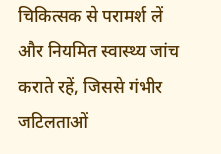चिकित्सक से परामर्श लें और नियमित स्वास्थ्य जांच कराते रहें, जिससे गंभीर जटिलताओं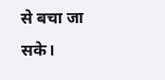से बचा जा सके।